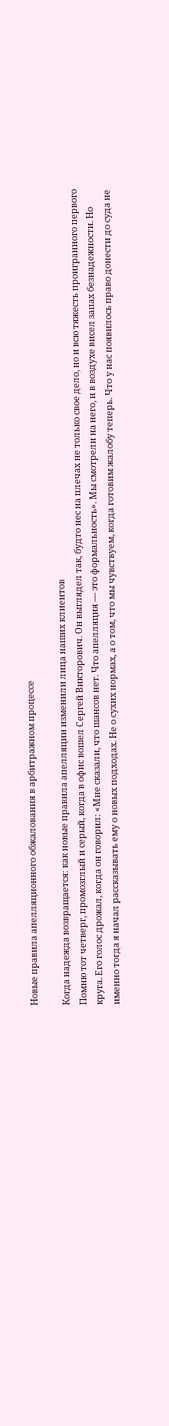Новые правила апелляционного обжалования в арбитражном процессе

Когда надежда возвращается: как новые правила апелляции изменили лица наших клиентов
Помню тот четверг, промозглый и серый, когда в офис вошел Сергей Викторович. Он выглядел так, будто нес на плечах не только свое дело, но и всю тяжесть проигранного первого круга. Его голос дрожал, когда он говорил: «Мне сказали, что шансов нет. Что апелляция — это формальность». Мы смотрели на него, и в воздухе висел запах безнадежности. Но именно тогда я начал рассказывать ему о новых подходах. Не о сухих нормах, а о том, что мы чувствуем, когда готовим жалобу теперь. Что у нас появилось право донести до суда не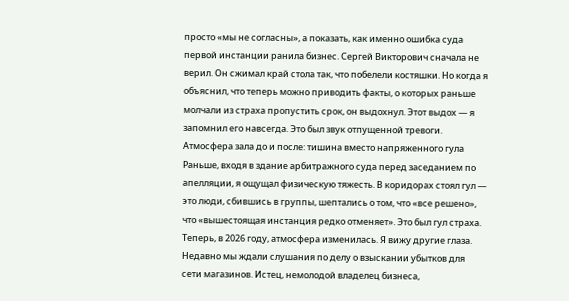просто «мы не согласны», а показать, как именно ошибка суда первой инстанции ранила бизнес. Сергей Викторович сначала не верил. Он сжимал край стола так, что побелели костяшки. Но когда я объяснил, что теперь можно приводить факты, о которых раньше молчали из страха пропустить срок, он выдохнул. Этот выдох — я запомнил его навсегда. Это был звук отпущенной тревоги.
Атмосфера зала до и после: тишина вместо напряженного гула
Раньше, входя в здание арбитражного суда перед заседанием по апелляции, я ощущал физическую тяжесть. В коридорах стоял гул — это люди, сбившись в группы, шептались о том, что «все решено», что «вышестоящая инстанция редко отменяет». Это был гул страха. Теперь, в 2026 году, атмосфера изменилась. Я вижу другие глаза. Недавно мы ждали слушания по делу о взыскании убытков для сети магазинов. Истец, немолодой владелец бизнеса,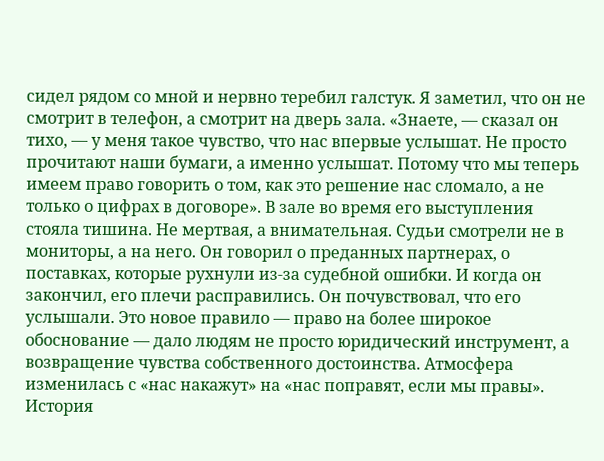сидел рядом со мной и нервно теребил галстук. Я заметил, что он не смотрит в телефон, а смотрит на дверь зала. «Знаете, — сказал он тихо, — у меня такое чувство, что нас впервые услышат. Не просто прочитают наши бумаги, а именно услышат. Потому что мы теперь имеем право говорить о том, как это решение нас сломало, а не только о цифрах в договоре». В зале во время его выступления стояла тишина. Не мертвая, а внимательная. Судьи смотрели не в мониторы, а на него. Он говорил о преданных партнерах, о поставках, которые рухнули из-за судебной ошибки. И когда он закончил, его плечи расправились. Он почувствовал, что его услышали. Это новое правило — право на более широкое обоснование — дало людям не просто юридический инструмент, а возвращение чувства собственного достоинства. Атмосфера изменилась с «нас накажут» на «нас поправят, если мы правы».
История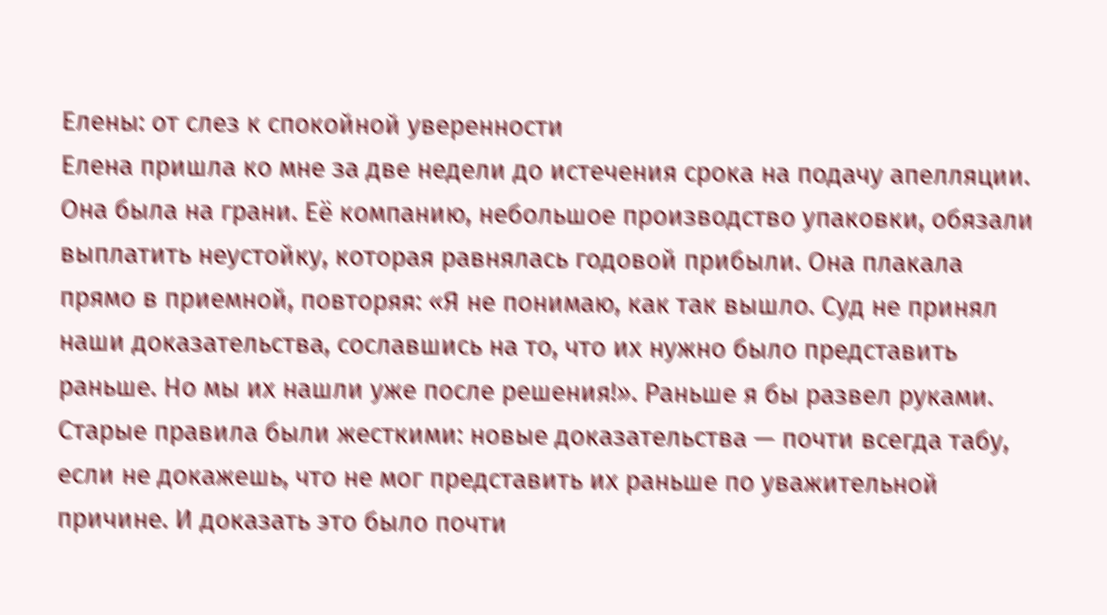Елены: от слез к спокойной уверенности
Елена пришла ко мне за две недели до истечения срока на подачу апелляции. Она была на грани. Её компанию, небольшое производство упаковки, обязали выплатить неустойку, которая равнялась годовой прибыли. Она плакала прямо в приемной, повторяя: «Я не понимаю, как так вышло. Суд не принял наши доказательства, сославшись на то, что их нужно было представить раньше. Но мы их нашли уже после решения!». Раньше я бы развел руками. Старые правила были жесткими: новые доказательства — почти всегда табу, если не докажешь, что не мог представить их раньше по уважительной причине. И доказать это было почти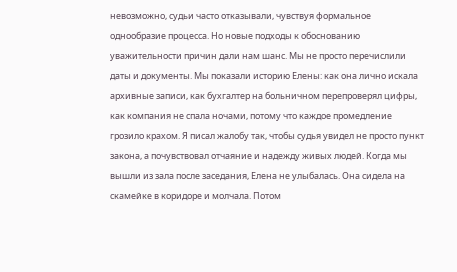невозможно, судьи часто отказывали, чувствуя формальное однообразие процесса. Но новые подходы к обоснованию уважительности причин дали нам шанс. Мы не просто перечислили даты и документы. Мы показали историю Елены: как она лично искала архивные записи, как бухгалтер на больничном перепроверял цифры, как компания не спала ночами, потому что каждое промедление грозило крахом. Я писал жалобу так, чтобы судья увидел не просто пункт закона, а почувствовал отчаяние и надежду живых людей. Когда мы вышли из зала после заседания, Елена не улыбалась. Она сидела на скамейке в коридоре и молчала. Потом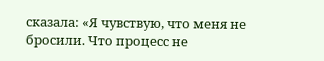сказала: «Я чувствую, что меня не бросили. Что процесс не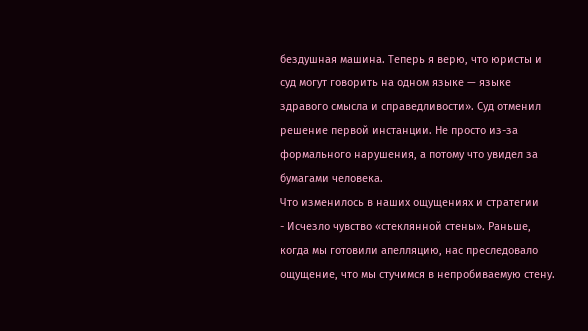бездушная машина. Теперь я верю, что юристы и суд могут говорить на одном языке — языке здравого смысла и справедливости». Суд отменил решение первой инстанции. Не просто из-за формального нарушения, а потому что увидел за бумагами человека.
Что изменилось в наших ощущениях и стратегии
- Исчезло чувство «стеклянной стены». Раньше, когда мы готовили апелляцию, нас преследовало ощущение, что мы стучимся в непробиваемую стену.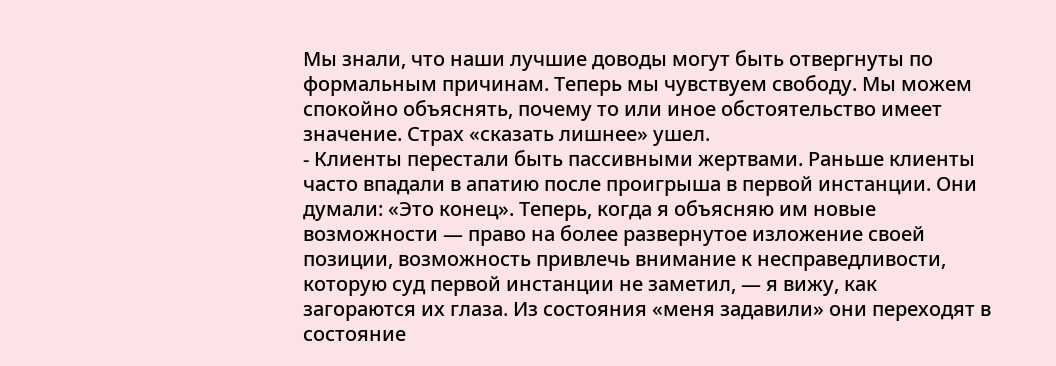Мы знали, что наши лучшие доводы могут быть отвергнуты по формальным причинам. Теперь мы чувствуем свободу. Мы можем спокойно объяснять, почему то или иное обстоятельство имеет значение. Страх «сказать лишнее» ушел.
- Клиенты перестали быть пассивными жертвами. Раньше клиенты часто впадали в апатию после проигрыша в первой инстанции. Они думали: «Это конец». Теперь, когда я объясняю им новые возможности — право на более развернутое изложение своей позиции, возможность привлечь внимание к несправедливости, которую суд первой инстанции не заметил, — я вижу, как загораются их глаза. Из состояния «меня задавили» они переходят в состояние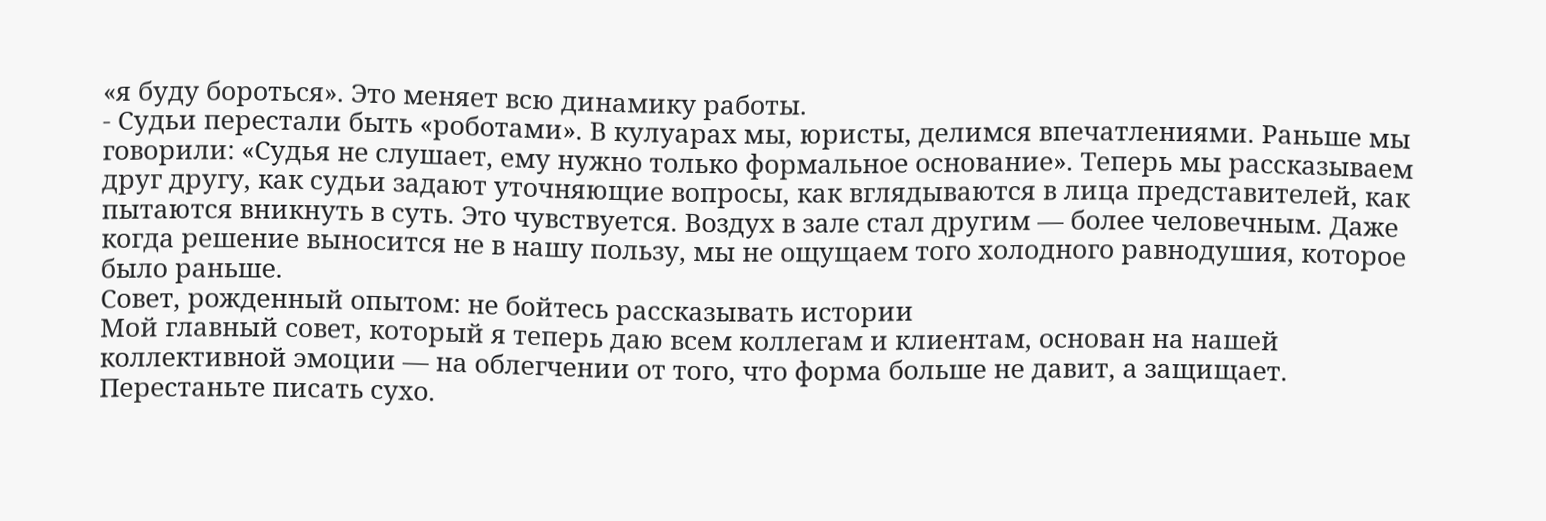«я буду бороться». Это меняет всю динамику работы.
- Судьи перестали быть «роботами». В кулуарах мы, юристы, делимся впечатлениями. Раньше мы говорили: «Судья не слушает, ему нужно только формальное основание». Теперь мы рассказываем друг другу, как судьи задают уточняющие вопросы, как вглядываются в лица представителей, как пытаются вникнуть в суть. Это чувствуется. Воздух в зале стал другим — более человечным. Даже когда решение выносится не в нашу пользу, мы не ощущаем того холодного равнодушия, которое было раньше.
Совет, рожденный опытом: не бойтесь рассказывать истории
Мой главный совет, который я теперь даю всем коллегам и клиентам, основан на нашей коллективной эмоции — на облегчении от того, что форма больше не давит, а защищает. Перестаньте писать сухо.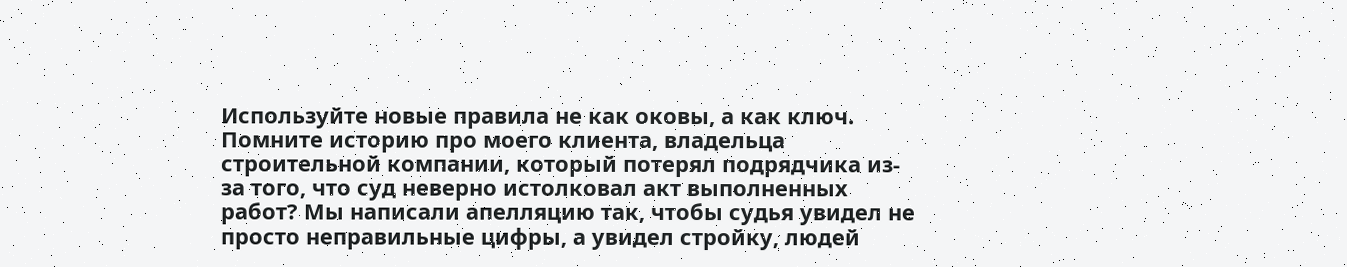Используйте новые правила не как оковы, а как ключ. Помните историю про моего клиента, владельца строительной компании, который потерял подрядчика из-за того, что суд неверно истолковал акт выполненных работ? Мы написали апелляцию так, чтобы судья увидел не просто неправильные цифры, а увидел стройку, людей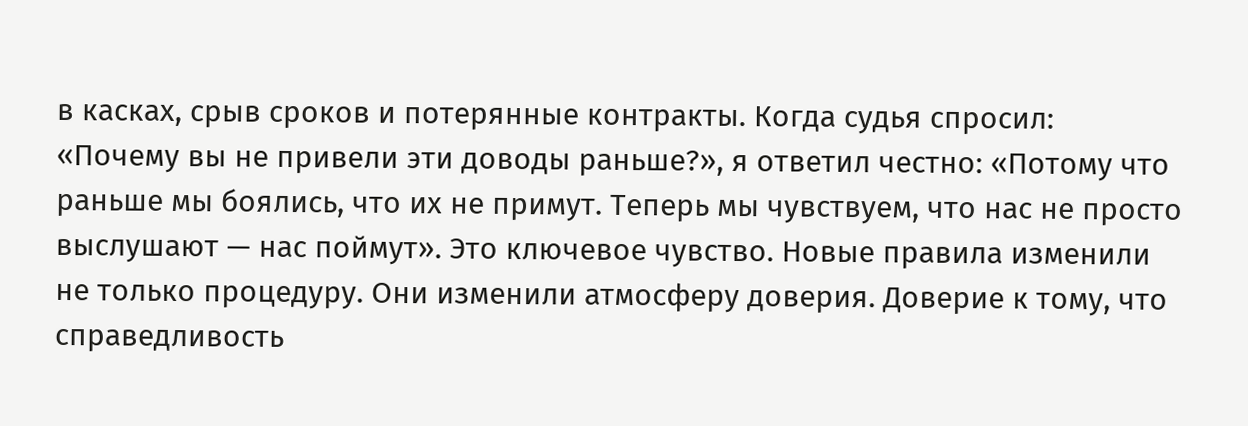в касках, срыв сроков и потерянные контракты. Когда судья спросил: «Почему вы не привели эти доводы раньше?», я ответил честно: «Потому что раньше мы боялись, что их не примут. Теперь мы чувствуем, что нас не просто выслушают — нас поймут». Это ключевое чувство. Новые правила изменили не только процедуру. Они изменили атмосферу доверия. Доверие к тому, что справедливость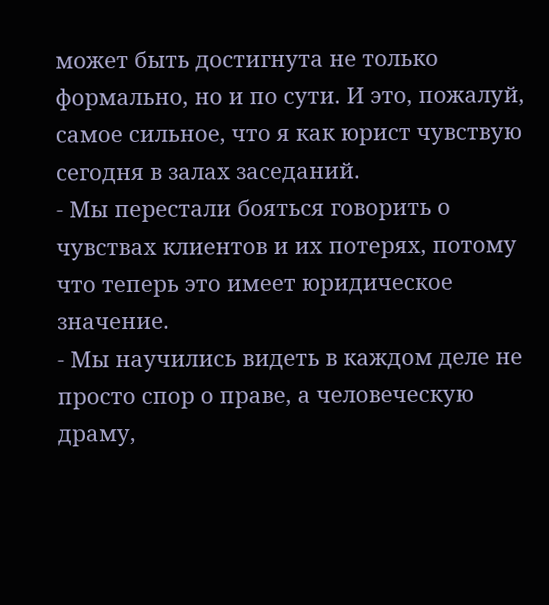может быть достигнута не только формально, но и по сути. И это, пожалуй, самое сильное, что я как юрист чувствую сегодня в залах заседаний.
- Мы перестали бояться говорить о чувствах клиентов и их потерях, потому что теперь это имеет юридическое значение.
- Мы научились видеть в каждом деле не просто спор о праве, а человеческую драму,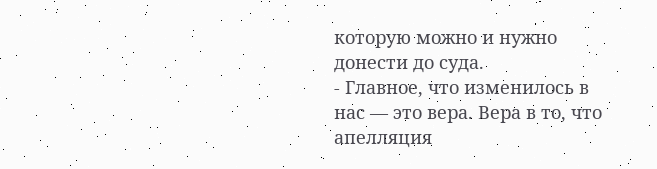которую можно и нужно донести до суда.
- Главное, что изменилось в нас — это вера. Вера в то, что апелляция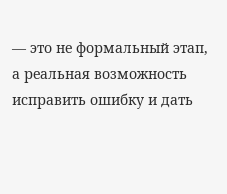— это не формальный этап, а реальная возможность исправить ошибку и дать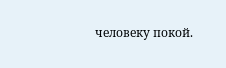человеку покой.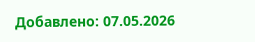Добавлено: 07.05.2026